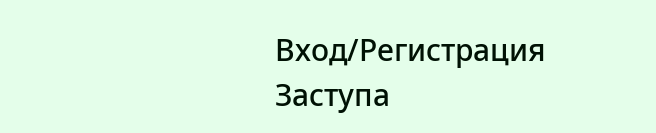Вход/Регистрация
Заступа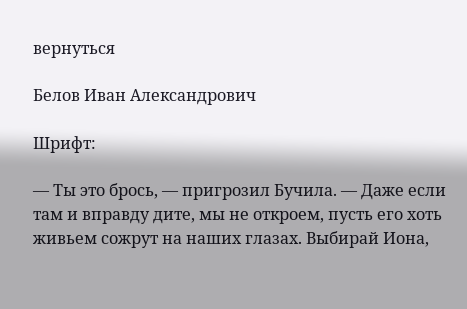вернуться

Белов Иван Александрович

Шрифт:

— Ты это брось, — пригрозил Бучила. — Даже если там и вправду дите, мы не откроем, пусть его хоть живьем сожрут на наших глазах. Выбирай Иона,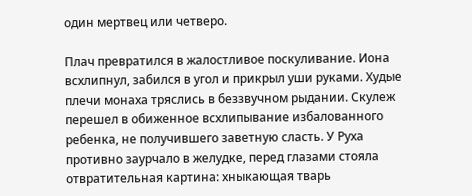один мертвец или четверо.

Плач превратился в жалостливое поскуливание. Иона всхлипнул, забился в угол и прикрыл уши руками. Худые плечи монаха тряслись в беззвучном рыдании. Скулеж перешел в обиженное всхлипывание избалованного ребенка, не получившего заветную сласть. У Руха противно заурчало в желудке, перед глазами стояла отвратительная картина: хныкающая тварь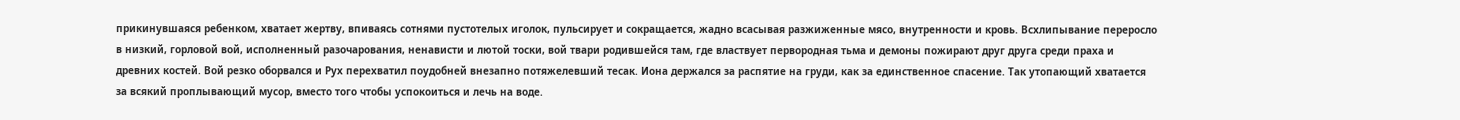прикинувшаяся ребенком, хватает жертву, впиваясь сотнями пустотелых иголок, пульсирует и сокращается, жадно всасывая разжиженные мясо, внутренности и кровь. Всхлипывание переросло в низкий, горловой вой, исполненный разочарования, ненависти и лютой тоски, вой твари родившейся там, где властвует первородная тьма и демоны пожирают друг друга среди праха и древних костей. Вой резко оборвался и Рух перехватил поудобней внезапно потяжелевший тесак. Иона держался за распятие на груди, как за единственное спасение. Так утопающий хватается за всякий проплывающий мусор, вместо того чтобы успокоиться и лечь на воде.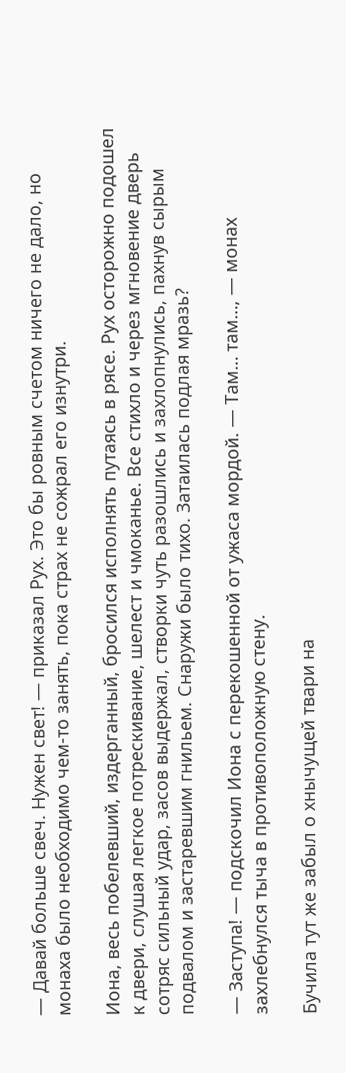— Давай больше свеч. Нужен свет! — приказал Рух. Это бы ровным счетом ничего не дало, но монаха было необходимо чем-то занять, пока страх не сожрал его изнутри.

Иона, весь побелевший, издерганный, бросился исполнять путаясь в рясе. Рух осторожно подошел к двери, слушая легкое потрескивание, шелест и чмоканье. Все стихло и через мгновение дверь сотряс сильный удар, засов выдержал, створки чуть разошлись и захлопнулись, пахнув сырым подвалом и застаревшим гнильем. Снаружи было тихо. Затаилась подлая мразь?

— Заступа! — подскочил Иона с перекошенной от ужаса мордой. — Там… там…, — монах захлебнулся тыча в противоположную стену.

Бучила тут же забыл о хнычущей твари на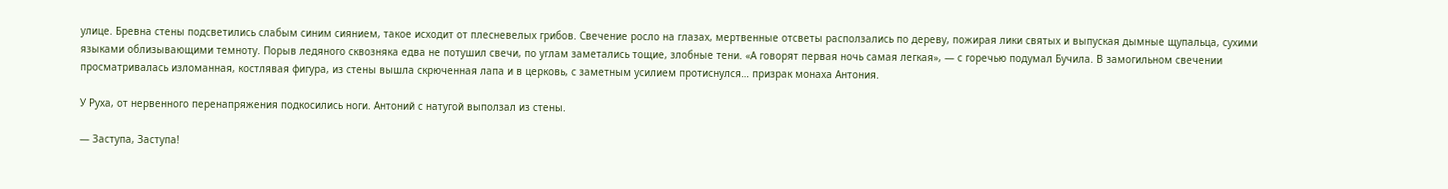улице. Бревна стены подсветились слабым синим сиянием, такое исходит от плесневелых грибов. Свечение росло на глазах, мертвенные отсветы расползались по дереву, пожирая лики святых и выпуская дымные щупальца, сухими языками облизывающими темноту. Порыв ледяного сквозняка едва не потушил свечи, по углам заметались тощие, злобные тени. «А говорят первая ночь самая легкая», — с горечью подумал Бучила. В замогильном свечении просматривалась изломанная, костлявая фигура, из стены вышла скрюченная лапа и в церковь, с заметным усилием протиснулся… призрак монаха Антония.

У Руха, от нервенного перенапряжения подкосились ноги. Антоний с натугой выползал из стены.

— Заступа, Заступа!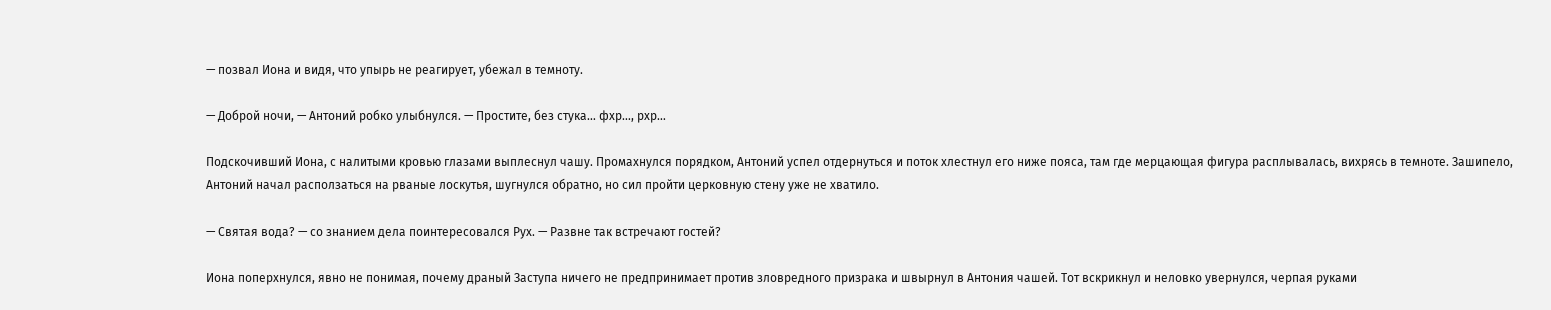— позвал Иона и видя, что упырь не реагирует, убежал в темноту.

— Доброй ночи, — Антоний робко улыбнулся. — Простите, без стука… фхр…, рхр…

Подскочивший Иона, с налитыми кровью глазами выплеснул чашу. Промахнулся порядком, Антоний успел отдернуться и поток хлестнул его ниже пояса, там где мерцающая фигура расплывалась, вихрясь в темноте. Зашипело, Антоний начал расползаться на рваные лоскутья, шугнулся обратно, но сил пройти церковную стену уже не хватило.

— Святая вода? — со знанием дела поинтересовался Рух. — Развне так встречают гостей?

Иона поперхнулся, явно не понимая, почему драный Заступа ничего не предпринимает против зловредного призрака и швырнул в Антония чашей. Тот вскрикнул и неловко увернулся, черпая руками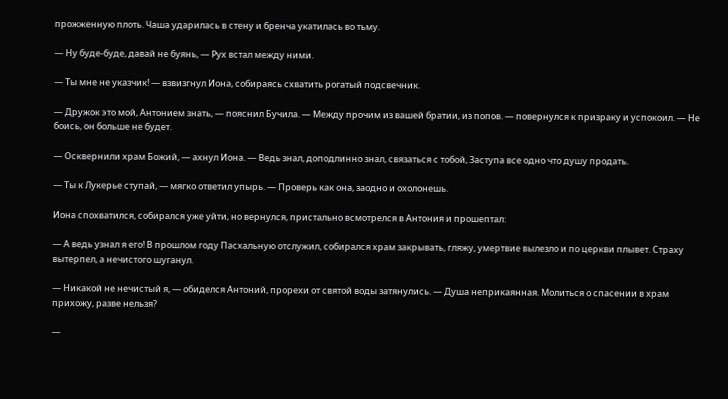прожженную плоть. Чаша ударилась в стену и бренча укатилась во тьму.

— Ну буде-буде, давай не буянь, — Рух встал между ними.

— Ты мне не указчик! — взвизгнул Иона, собираясь схватить рогатый подсвечник.

— Дружок это мой, Антонием знать, — пояснил Бучила. — Между прочим из вашей братии, из попов. — повернулся к призраку и успокоил. — Не боись, он больше не будет.

— Осквернили храм Божий, — ахнул Иона. — Ведь знал, доподлинно знал, связаться с тобой, Заступа все одно что душу продать.

— Ты к Лукерье ступай, — мягко ответил упырь. — Проверь как она, заодно и охолонешь.

Иона спохватился, собирался уже уйти, но вернулся, пристально всмотрелся в Антония и прошептал:

— А ведь узнал я его! В прошлом году Пасхальную отслужил, собирался храм закрывать, гляжу, умертвие вылезло и по церкви плывет. Страху вытерпел, а нечистого шуганул.

— Никакой не нечистый я, — обиделся Антоний, прорехи от святой воды затянулись. — Душа неприкаянная. Молиться о спасении в храм прихожу, разве нельзя?

—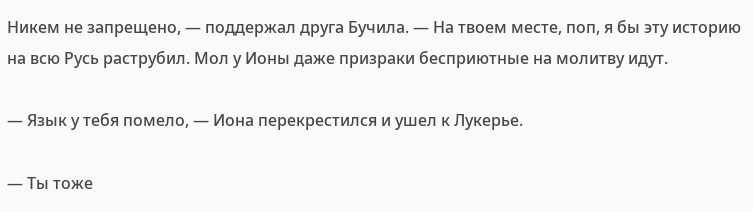Никем не запрещено, — поддержал друга Бучила. — На твоем месте, поп, я бы эту историю на всю Русь раструбил. Мол у Ионы даже призраки бесприютные на молитву идут.

— Язык у тебя помело, — Иона перекрестился и ушел к Лукерье.

— Ты тоже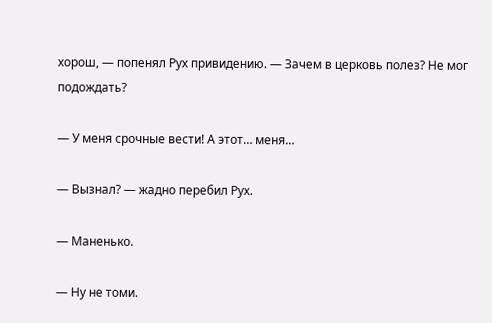хорош, — попенял Рух привидению. — Зачем в церковь полез? Не мог подождать?

— У меня срочные вести! А этот… меня…

— Вызнал? — жадно перебил Рух.

— Маненько.

— Ну не томи.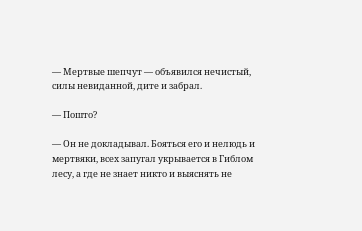— Мертвые шепчут — объявился нечистый, силы невиданной, дите и забрал.

— Пошто?

— Он не докладывал. Бояться его и нелюдь и мертвяки, всех запугал укрывается в Гиблом лесу, а где не знает никто и выяснять не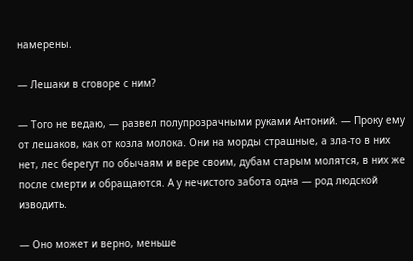намерены.

— Лешаки в сговоре с ним?

— Того не ведаю, — развел полупрозрачными руками Антоний. — Проку ему от лешаков, как от козла молока. Они на морды страшные, а зла-то в них нет, лес берегут по обычаям и вере своим, дубам старым молятся, в них же после смерти и обращаются. А у нечистого забота одна — род людской изводить.

— Оно может и верно, меньше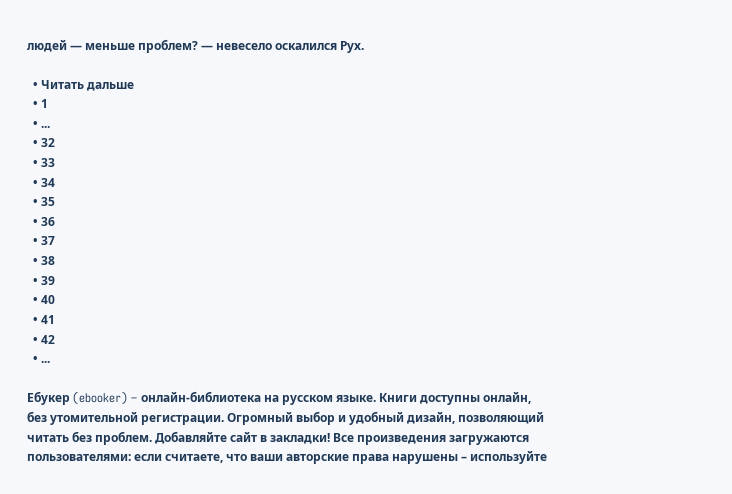людей — меньше проблем? — невесело оскалился Рух.

  • Читать дальше
  • 1
  • ...
  • 32
  • 33
  • 34
  • 35
  • 36
  • 37
  • 38
  • 39
  • 40
  • 41
  • 42
  • ...

Ебукер (ebooker) – онлайн-библиотека на русском языке. Книги доступны онлайн, без утомительной регистрации. Огромный выбор и удобный дизайн, позволяющий читать без проблем. Добавляйте сайт в закладки! Все произведения загружаются пользователями: если считаете, что ваши авторские права нарушены – используйте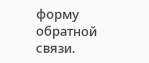форму обратной связи.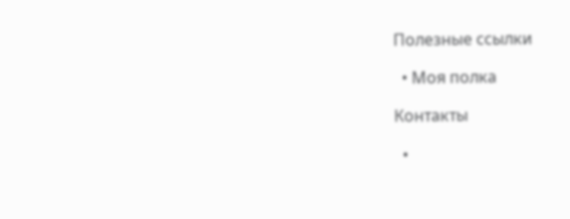Полезные ссылки

  • Моя полка

Контакты

  •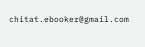chitat.ebooker@gmail.com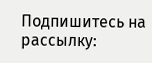Подпишитесь на рассылку: